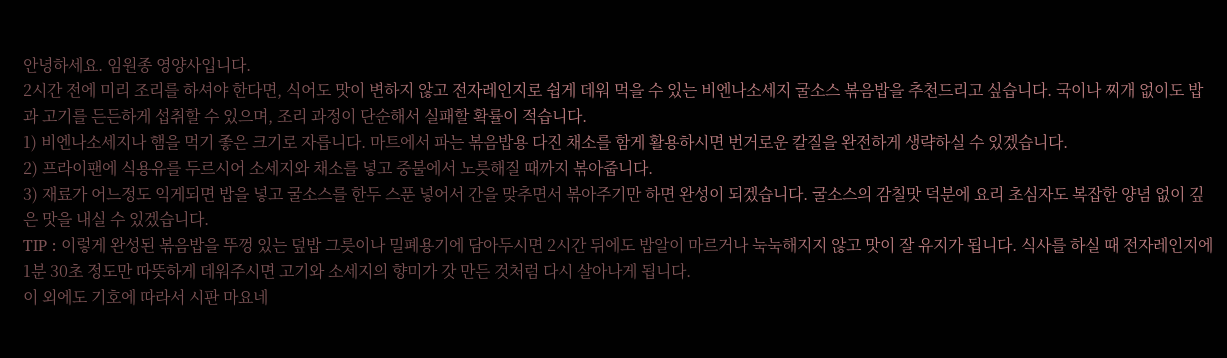안녕하세요. 임원종 영양사입니다.
2시간 전에 미리 조리를 하셔야 한다면, 식어도 맛이 변하지 않고 전자레인지로 쉽게 데워 먹을 수 있는 비엔나소세지 굴소스 볶음밥을 추천드리고 싶습니다. 국이나 찌개 없이도 밥과 고기를 든든하게 섭취할 수 있으며, 조리 과정이 단순해서 실패할 확률이 적습니다.
1) 비엔나소세지나 햄을 먹기 좋은 크기로 자릅니다. 마트에서 파는 볶음밥용 다진 채소를 함게 활용하시면 번거로운 칼질을 완전하게 생략하실 수 있겠습니다.
2) 프라이팬에 식용유를 두르시어 소세지와 채소를 넣고 중불에서 노릇해질 때까지 볶아줍니다.
3) 재료가 어느정도 익게되면 밥을 넣고 굴소스를 한두 스푼 넣어서 간을 맞추면서 볶아주기만 하면 완성이 되겠습니다. 굴소스의 감칠맛 덕분에 요리 초심자도 복잡한 양념 없이 깊은 맛을 내실 수 있겠습니다.
TIP : 이렇게 완성된 볶음밥을 뚜껑 있는 덮밥 그릇이나 밀폐용기에 담아두시면 2시간 뒤에도 밥알이 마르거나 눅눅해지지 않고 맛이 잘 유지가 됩니다. 식사를 하실 때 전자레인지에 1분 30초 정도만 따뜻하게 데워주시면 고기와 소세지의 향미가 갓 만든 것처럼 다시 살아나게 됩니다.
이 외에도 기호에 따라서 시판 마요네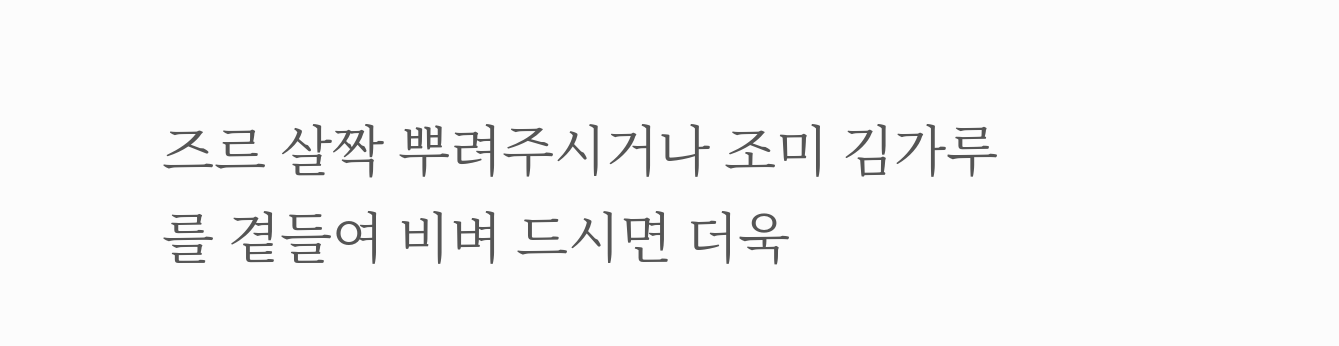즈르 살짝 뿌려주시거나 조미 김가루를 곁들여 비벼 드시면 더욱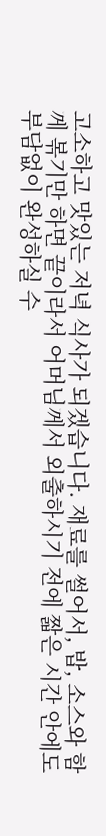고소하고 맛있는 저녁 식사가 되겠습니다. 재료를 썰어서, 밥, 소스와 함께 볶기만 하면 끝이라서 어머님께서 외출하시기 전에 짧은 시간 안에도 부담없이 완성하실 수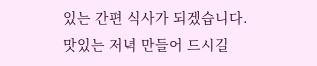있는 간편 식사가 되겠습니다.
맛있는 저녁 만들어 드시길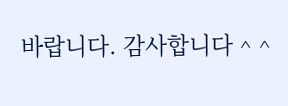바랍니다. 감사합니다 ^ ^